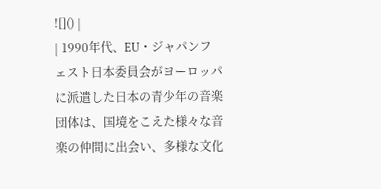![]() |
| 1990年代、EU・ジャパンフェスト日本委員会がヨーロッパに派遣した日本の青少年の音楽団体は、国境をこえた様々な音楽の仲間に出会い、多様な文化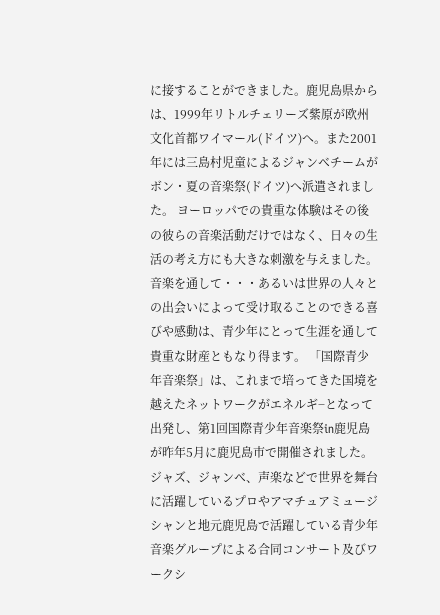に接することができました。鹿児島県からは、1999年リトルチェリーズ紫原が欧州文化首都ワイマール(ドイツ)へ。また2001年には三島村児童によるジャンベチームがボン・夏の音楽祭(ドイツ)へ派遣されました。 ヨーロッパでの貴重な体験はその後の彼らの音楽活動だけではなく、日々の生活の考え方にも大きな刺激を与えました。音楽を通して・・・あるいは世界の人々との出会いによって受け取ることのできる喜びや感動は、青少年にとって生涯を通して貴重な財産ともなり得ます。 「国際青少年音楽祭」は、これまで培ってきた国境を越えたネットワークがエネルギ−となって出発し、第1回国際青少年音楽祭in鹿児島が昨年5月に鹿児島市で開催されました。ジャズ、ジャンベ、声楽などで世界を舞台に活躍しているプロやアマチュアミュージシャンと地元鹿児島で活躍している青少年音楽グループによる合同コンサート及びワークシ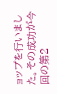ョップを行いました。その成功が今回の第2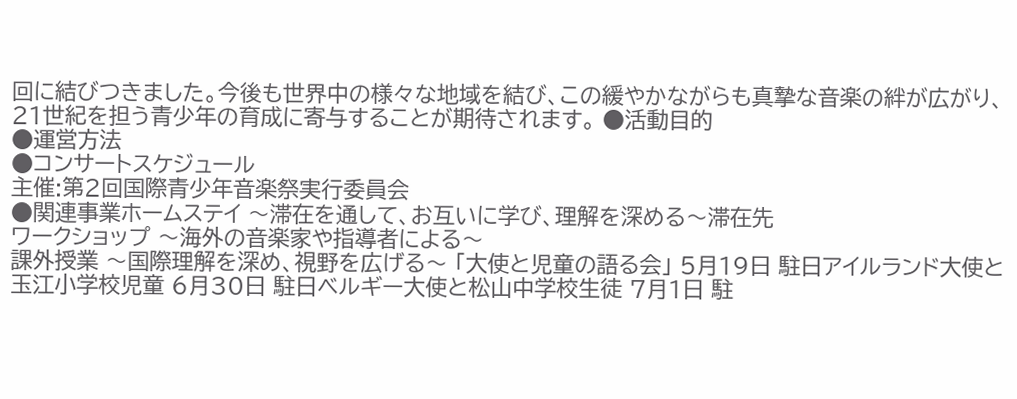回に結びつきました。今後も世界中の様々な地域を結び、この緩やかながらも真摯な音楽の絆が広がり、21世紀を担う青少年の育成に寄与することが期待されます。 ●活動目的
●運営方法
●コンサートスケジュール
主催:第2回国際青少年音楽祭実行委員会
●関連事業ホームステイ 〜滞在を通して、お互いに学び、理解を深める〜滞在先
ワークショップ 〜海外の音楽家や指導者による〜
課外授業 〜国際理解を深め、視野を広げる〜 「大使と児童の語る会」 5月19日 駐日アイルランド大使と玉江小学校児童 6月30日 駐日ベルギー大使と松山中学校生徒 7月1日 駐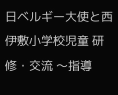日ベルギー大使と西伊敷小学校児童 研修・交流 〜指導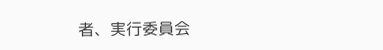者、実行委員会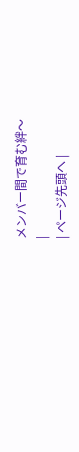メンバー間で育む絆〜
|
| ページ先頭へ |